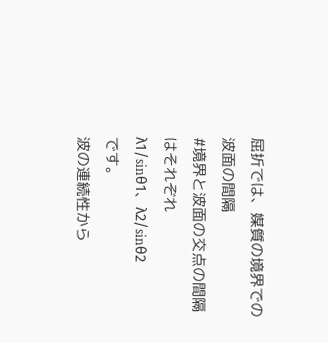屈折では、媒質の境界での波面の間隔
#境界と波面の交点の間隔
はそれぞれ
λ1/sinθ1、λ2/sinθ2
です。
波の連続性から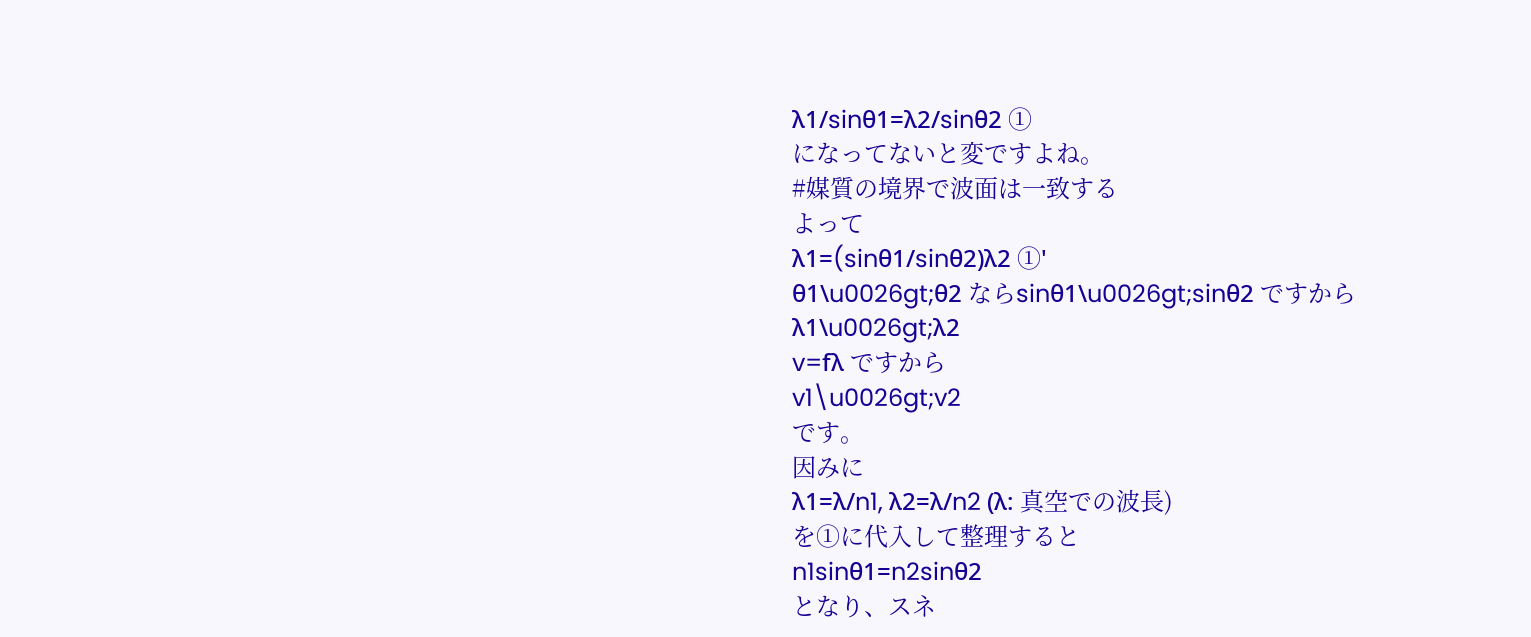λ1/sinθ1=λ2/sinθ2 ①
になってないと変ですよね。
#媒質の境界で波面は一致する
よって
λ1=(sinθ1/sinθ2)λ2 ①'
θ1\u0026gt;θ2 ならsinθ1\u0026gt;sinθ2 ですから
λ1\u0026gt;λ2
v=fλ ですから
v1\u0026gt;v2
です。
因みに
λ1=λ/n1, λ2=λ/n2 (λ: 真空での波長)
を①に代入して整理すると
n1sinθ1=n2sinθ2
となり、スネ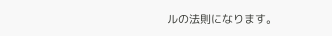ルの法則になります。